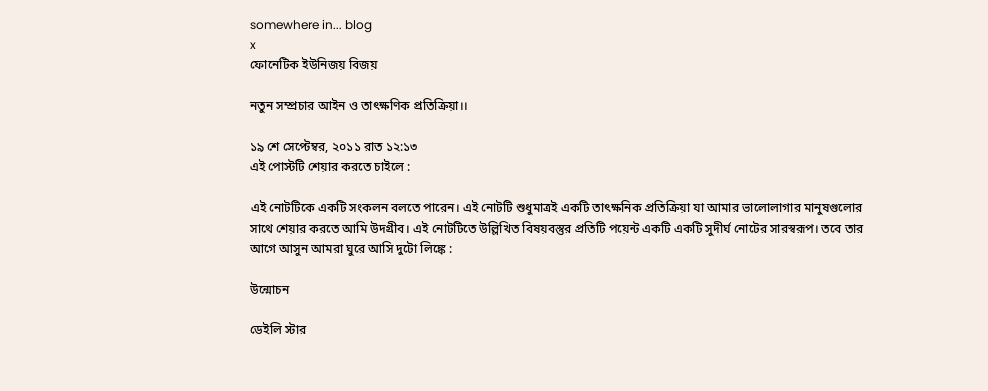somewhere in... blog
x
ফোনেটিক ইউনিজয় বিজয়

নতুন সম্প্রচার আইন ও তাৎক্ষণিক প্রতিক্রিয়া।।

১৯ শে সেপ্টেম্বর, ২০১১ রাত ১২:১৩
এই পোস্টটি শেয়ার করতে চাইলে :

এই নোটটিকে একটি সংকলন বলতে পারেন। এই নোটটি শুধুমাত্রই একটি তাৎক্ষনিক প্রতিক্রিয়া যা আমার ভালোলাগার মানুষগুলোর সাথে শেয়ার করতে আমি উদগ্রীব। এই নোটটিতে উল্লিখিত বিষয়বস্তুর প্রতিটি পয়েন্ট একটি একটি সুদীর্ঘ নোটের সারস্বরূপ। তবে তার আগে আসুন আমরা ঘুরে আসি দুটো লিঙ্কে :

উন্মোচন

ডেইলি স্টার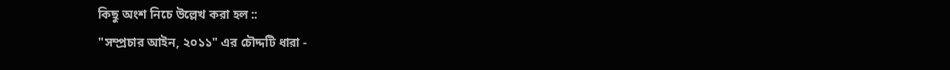কিছু অংশ নিচে উল্লেখ করা হল ::
"সম্প্রচার আইন, ২০১১" এর চৌদ্দটি ধারা -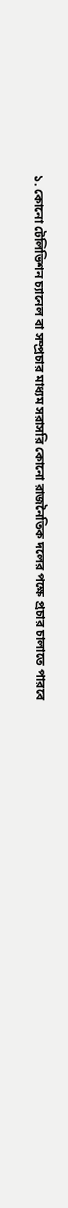১. কোনো টেলিভিশন চ্যানেল বা সম্প্রচার মাধ্যম সরাসরি কোনো রাজনৈতিক দলের পক্ষে প্রচার চালাতে পারবে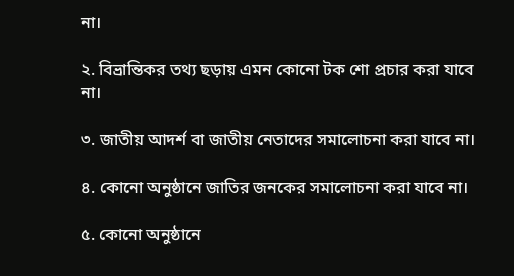না।

২. বিভ্রান্তিকর তথ্য ছড়ায় এমন কোনো টক শো প্রচার করা যাবে না।

৩. জাতীয় আদর্শ বা জাতীয় নেতাদের সমালোচনা করা যাবে না।

৪. কোনো অনুষ্ঠানে জাতির জনকের সমালোচনা করা যাবে না।

৫. কোনো অনুষ্ঠানে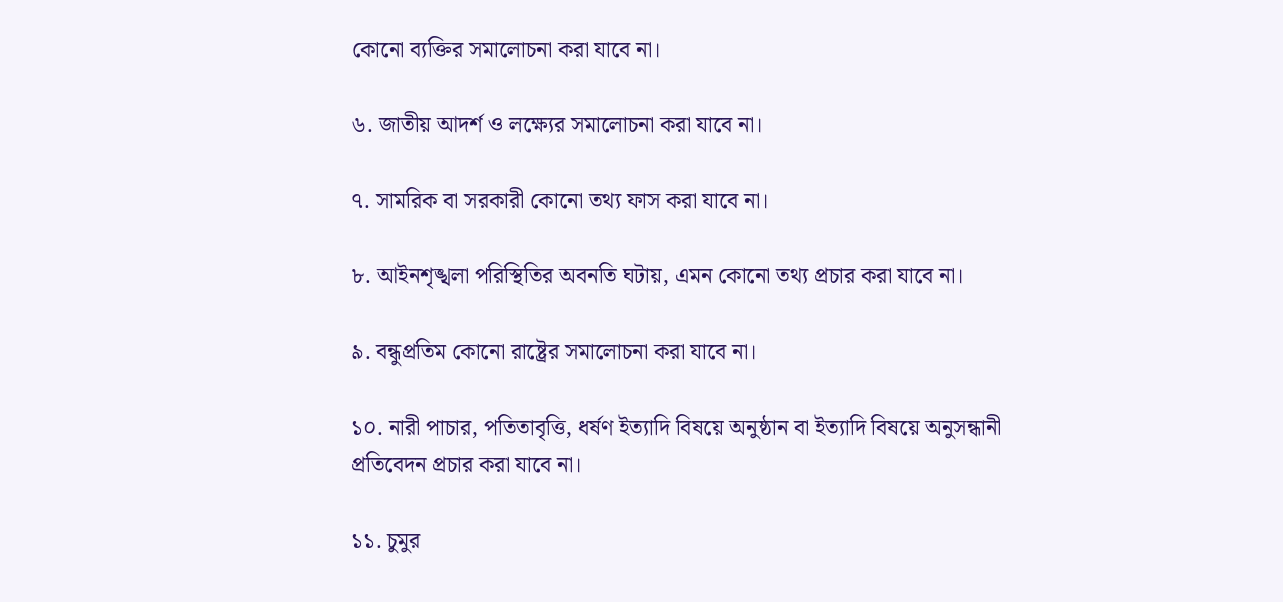কোনো ব্যক্তির সমালোচনা করা যাবে না।

৬. জাতীয় আদর্শ ও লক্ষ্যের সমালোচনা করা যাবে না।

৭. সামরিক বা সরকারী কোনো তথ্য ফাস করা যাবে না।

৮. আইনশৃঙ্খলা পরিস্থিতির অবনতি ঘটায়, এমন কোনো তথ্য প্রচার করা যাবে না।

৯. বন্ধুপ্রতিম কোনো রাষ্ট্রের সমালোচনা করা যাবে না।

১০. নারী পাচার, পতিতাবৃত্তি, ধর্ষণ ইত্যাদি বিষয়ে অনুষ্ঠান বা ইত্যাদি বিষয়ে অনুসন্ধানী প্রতিবেদন প্রচার করা যাবে না।

১১. চুমুর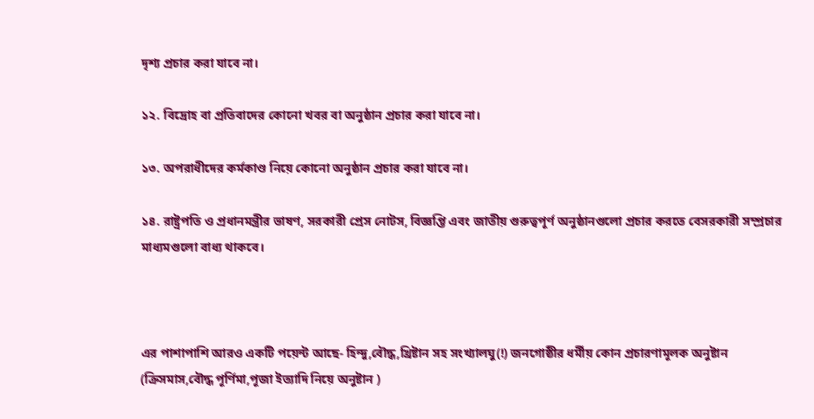দৃশ্য প্রচার করা যাবে না।

১২. বিদ্রোহ বা প্রতিবাদের কোনো খবর বা অনুষ্ঠান প্রচার করা যাবে না।

১৩. অপরাধীদের কর্মকাণ্ড নিয়ে কোনো অনুষ্ঠান প্রচার করা যাবে না।

১৪. রাষ্ট্রপতি ও প্রধানমন্ত্রীর ভাষণ, সরকারী প্রেস নোটস, বিজ্ঞপ্তি এবং জাতীয় গুরুত্বপূর্ণ অনুষ্ঠানগুলো প্রচার করতে বেসরকারী সম্প্রচার মাধ্যমগুলো বাধ্য থাকবে।



এর পাশাপাশি আরও একটি পয়েন্ট আছে- হিন্দু,বৌদ্ধ,খ্রিষ্টান সহ সংখ্যালঘু(!) জনগোষ্ঠীর ধর্মীয় কোন প্রচারণামূলক অনুষ্টান (ক্রিসমাস,বৌদ্ধ পূর্ণিমা,পূজা ইত্যাদি নিয়ে অনুষ্টান )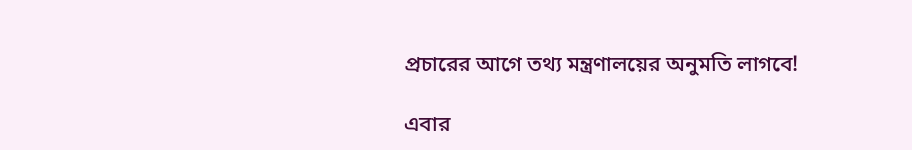প্রচারের আগে তথ্য মন্ত্রণালয়ের অনুমতি লাগবে!

এবার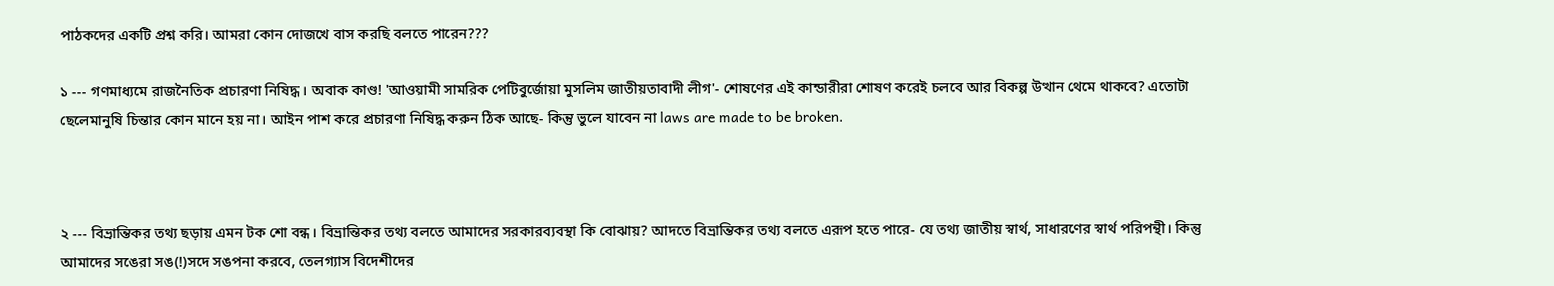পাঠকদের একটি প্রশ্ন করি। আমরা কোন দোজখে বাস করছি বলতে পারেন???

১ --- গণমাধ্যমে রাজনৈতিক প্রচারণা নিষিদ্ধ। অবাক কাণ্ড! 'আওয়ামী সামরিক পেটিবুর্জোয়া মুসলিম জাতীয়তাবাদী লীগ'- শোষণের এই কান্ডারীরা শোষণ করেই চলবে আর বিকল্প উত্থান থেমে থাকবে? এতোটা ছেলেমানুষি চিন্তার কোন মানে হয় না। আইন পাশ করে প্রচারণা নিষিদ্ধ করুন ঠিক আছে- কিন্তু ভুলে যাবেন না laws are made to be broken.



২ --- বিভ্রান্তিকর তথ্য ছড়ায় এমন টক শো বন্ধ। বিভ্রান্তিকর তথ্য বলতে আমাদের সরকারব্যবস্থা কি বোঝায়? আদতে বিভ্রান্তিকর তথ্য বলতে এরূপ হতে পারে- যে তথ্য জাতীয় স্বার্থ, সাধারণের স্বার্থ পরিপন্থী। কিন্তু আমাদের সঙেরা সঙ(!)সদে সঙপনা করবে, তেলগ্যাস বিদেশীদের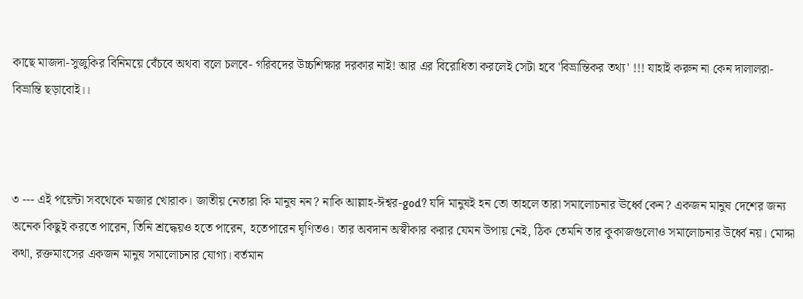কাছে মাজদা-সুজুকির বিনিময়ে বেঁচবে অথবা বলে চলবে- গরিবদের উচ্চশিক্ষার দরকার নাই! আর এর বিরোধিতা করলেই সেটা হবে 'বিভ্রান্তিকর তথ্য' !!! যাহাই করুন না কেন দালালরা- বিভ্রান্তি ছড়াবোই।।



৩ --- এই পয়েন্টা সবথেকে মজার খোরাক। জাতীয় নেতারা কি মানুষ নন? নাকি আল্লাহ-ঈশ্বর-god? যদি মানুষই হন তো তাহলে তারা সমালোচনার ঊর্ধ্বে কেন? একজন মানুষ দেশের জন্য অনেক কিছুই করতে পারেন, তিনি শ্রদ্ধেয়ও হতে পারেন, হতেপারেন ঘৃণিতও। তার অবদান অস্বীকার করার যেমন উপায় নেই, ঠিক তেমনি তার কুকাজগুলোও সমালোচনার উর্ধ্বে নয়। মোদ্দা কথা, রক্তমাংসের একজন মানুষ সমালোচনার যোগ্য। বর্তমান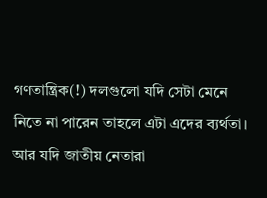গণতান্ত্রিক(!) দলগুলো যদি সেটা মেনে নিতে না পারেন তাহলে এটা এদের ব্যর্থতা। আর যদি জাতীয় নেতারা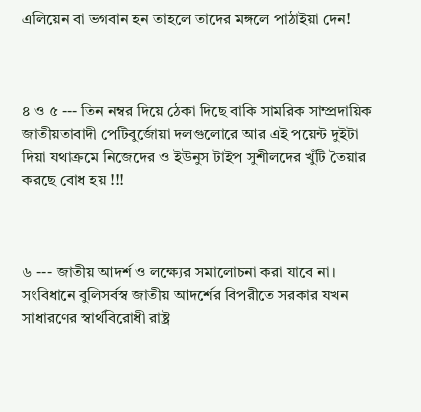এলিয়েন বা ভগবান হন তাহলে তাদের মঙ্গলে পাঠাইয়া দেন!



৪ ও ৫ --- তিন নম্বর দিয়ে ঠেকা দিছে বাকি সামরিক সাম্প্রদায়িক জাতীয়তাবাদী পেটিবুর্জোয়া দলগুলোরে আর এই পয়েন্ট দুইটা দিয়া যথাক্রমে নিজেদের ও ইউনুস টাইপ সুশীলদের খুঁটি তৈয়ার করছে বোধ হয় !!!



৬ --- জাতীয় আদর্শ ও লক্ষ্যের সমালোচনা করা যাবে না। সংবিধানে বুলিসর্বস্ব জাতীয় আদর্শের বিপরীতে সরকার যখন সাধারণের স্বার্থবিরোধী রাষ্ট্র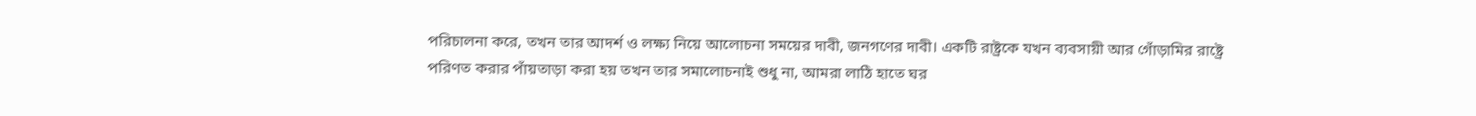পরিচালনা করে, তখন তার আদর্শ ও লক্ষ্য নিয়ে আলোচনা সময়ের দাবী, জনগণের দাবী। একটি রাষ্ট্রকে যখন ব্যবসায়ী আর গোঁড়ামির রাষ্ট্রে পরিণত করার পাঁয়তাড়া করা হয় তখন তার সমালোচনাই শুধু না, আমরা লাঠি হাতে ঘর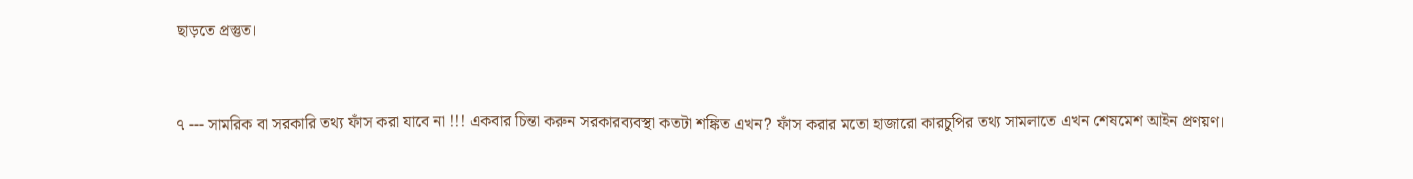ছাড়তে প্রস্তুত।



৭ --- সামরিক বা সরকারি তথ্য ফাঁস করা যাবে না !!! একবার চিন্তা করুন সরকারব্যবস্থা কতটা শঙ্কিত এখন? ফাঁস করার মতো হাজারো কারচুপির তথ্য সামলাতে এখন শেষমেশ আইন প্রণয়ণ।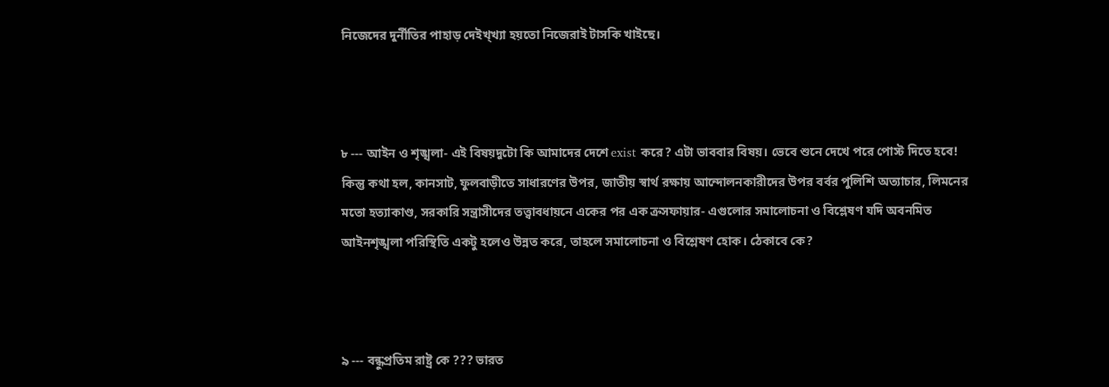নিজেদের দুর্নীতির পাহাড় দেইখ্খ্যা হয়তো নিজেরাই টাসকি খাইছে।



৮ --- আইন ও শৃঙ্খলা- এই বিষয়দুটো কি আমাদের দেশে exist করে? এটা ভাববার বিষয়। ভেবে শুনে দেখে পরে পোস্ট দিতে হবে! কিন্তু কথা হল, কানসাট, ফুলবাড়ীতে সাধারণের উপর, জাতীয় স্বার্থ রক্ষায় আন্দোলনকারীদের উপর বর্বর পুলিশি অত্যাচার, লিমনের মতো হত্যাকাণ্ড, সরকারি সন্ত্রাসীদের তত্ত্বাবধায়নে একের পর এক ক্রসফায়ার- এগুলোর সমালোচনা ও বিশ্লেষণ যদি অবনমিত আইনশৃঙ্খলা পরিস্থিতি একটু হলেও উন্নত করে, তাহলে সমালোচনা ও বিশ্লেষণ হোক। ঠেকাবে কে?



৯ --- বন্ধুপ্রতিম রাষ্ট্র কে ??? ভারত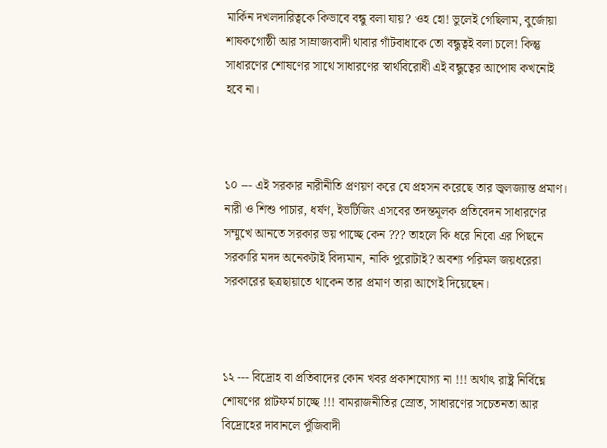মার্কিন দখলদারিত্বকে কিভাবে বন্ধু বলা যায়? ওহ হো! ভুলেই গেছিলাম, বুর্জোয়া শাষকগোষ্ঠী আর সাম্রাজ্যবাদী থাবার গাঁটবাধাকে তো বন্ধুত্বই বলা চলে! কিন্তু সাধারণের শোষণের সাথে সাধারণের স্বার্থবিরোধী এই বন্ধুত্বের আপোষ কখনোই হবে না।



১০ --- এই সরকার নারীনীতি প্রণয়ণ করে যে প্রহসন করেছে তার জ্বলজ্যান্ত প্রমাণ। নারী ও শিশু পাচার, ধর্ষণ, ইভটিজিং এসবের তদন্তমূলক প্রতিবেদন সাধারণের সম্মুখে আনতে সরকার ভয় পাচ্ছে কেন ??? তাহলে কি ধরে নিবো এর পিছনে সরকারি মদদ অনেকটাই বিদ্যমান, নাকি পুরোটাই? অবশ্য পরিমল জয়ধরেরা সরকারের ছত্রছায়াতে থাকেন তার প্রমাণ তারা আগেই দিয়েছেন।



১২ --- বিদ্রোহ বা প্রতিবাদের কোন খবর প্রকাশযোগ্য না !!! অর্থাৎ রাষ্ট্র নির্বিঘ্নে শোষণের প্লাটফর্ম চাচ্ছে !!! বামরাজনীতির স্রোত, সাধারণের সচেতনতা আর বিদ্রোহের দাবানলে পুঁজিবাদী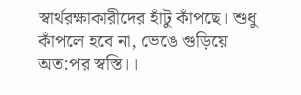স্বার্থরক্ষাকারীদের হাঁটু কাঁপছে। শুধু কাঁপলে হবে না, ভেঙে গুড়িয়ে অত:পর স্বস্তি।।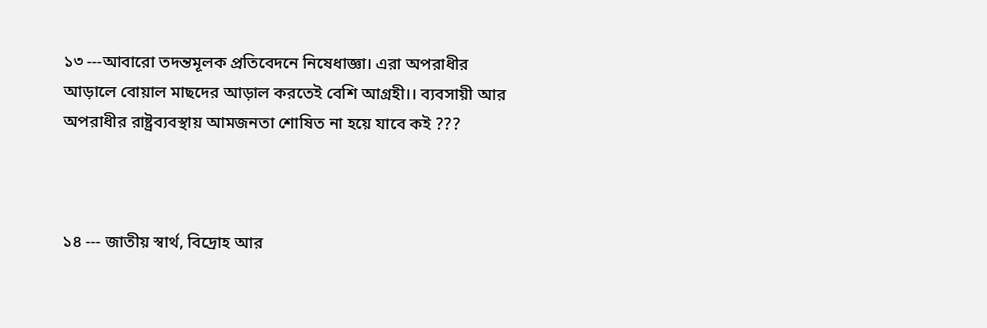১৩ ---আবারো তদন্তমূলক প্রতিবেদনে নিষেধাজ্ঞা। এরা অপরাধীর আড়ালে বোয়াল মাছদের আড়াল করতেই বেশি আগ্রহী।। ব্যবসায়ী আর অপরাধীর রাষ্ট্রব্যবস্থায় আমজনতা শোষিত না হয়ে যাবে কই ???



১৪ --- জাতীয় স্বার্থ, বিদ্রোহ আর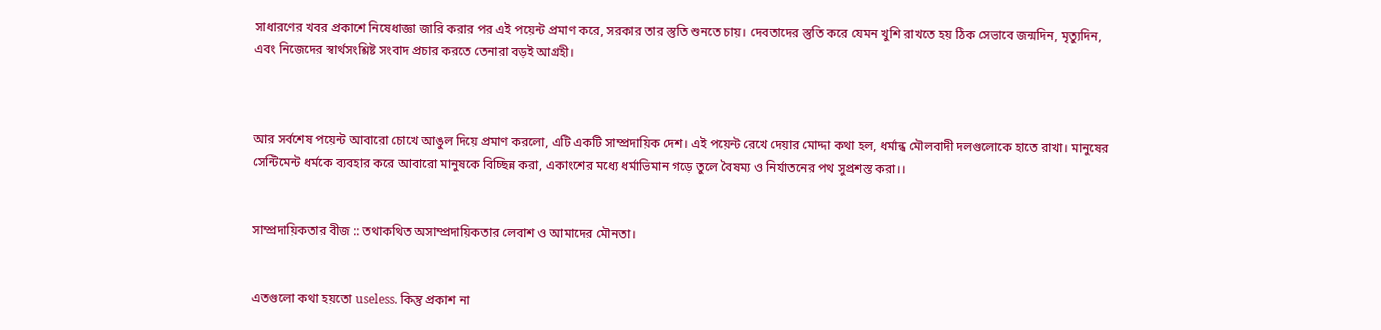সাধারণের খবর প্রকাশে নিষেধাজ্ঞা জারি করার পর এই পয়েন্ট প্রমাণ করে, সরকার তার স্তুতি শুনতে চায়। দেবতাদের স্তুতি করে যেমন খুশি রাখতে হয় ঠিক সেভাবে জন্মদিন, মৃত্যুদিন, এবং নিজেদের স্বার্থসংশ্লিষ্ট সংবাদ প্রচার করতে তেনারা বড়ই আগ্রহী।



আর সর্বশেষ পয়েন্ট আবারো চোখে আঙুল দিয়ে প্রমাণ করলো, এটি একটি সাম্প্রদায়িক দেশ। এই পয়েন্ট রেখে দেয়ার মোদ্দা কথা হল, ধর্মান্ধ মৌলবাদী দলগুলোকে হাতে রাখা। মানুষের সেন্টিমেন্ট ধর্মকে ব্যবহার করে আবারো মানুষকে বিচ্ছিন্ন করা, একাংশের মধ্যে ধর্মাভিমান গড়ে তুলে বৈষম্য ও নির্যাতনের পথ সুপ্রশস্ত করা।।


সাম্প্রদায়িকতার বীজ :: তথাকথিত অসাম্প্রদায়িকতার লেবাশ ও আমাদের মৌনতা।


এতগুলো কথা হয়তো useless. কিন্তু প্রকাশ না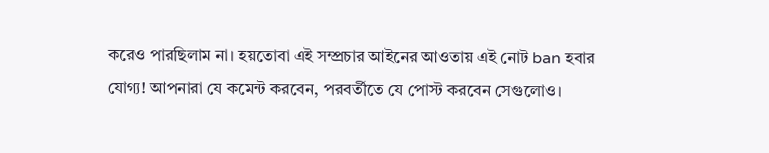করেও পারছিলাম না। হয়তোবা এই সম্প্রচার আইনের আওতায় এই নোট ban হবার যোগ্য! আপনারা যে কমেন্ট করবেন, পরবর্তীতে যে পোস্ট করবেন সেগুলোও।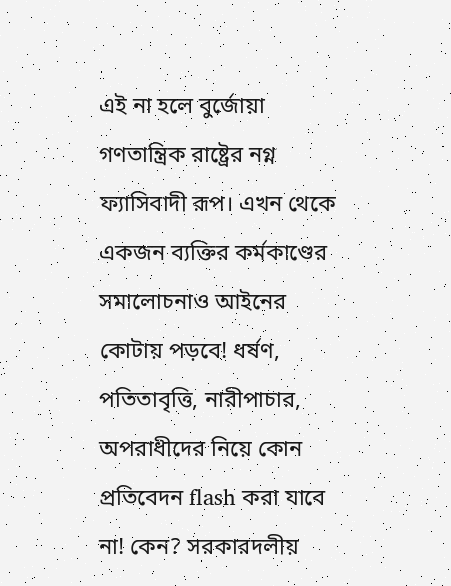এই না হলে বুর্জোয়া গণতান্ত্রিক রাষ্ট্রের নগ্ন ফ্যাসিবাদী রূপ। এখন থেকে একজন ব্যক্তির কর্মকাণ্ডের সমালোচনাও আইনের কোটায় পড়বে! ধর্ষণ, পতিতাবৃত্তি, নারীপাচার, অপরাধীদের নিয়ে কোন প্রতিবেদন flash করা যাবে না! কেন? সরকারদলীয়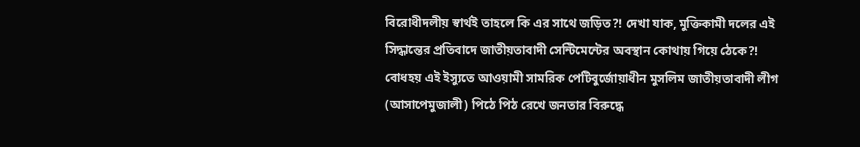বিরোধীদলীয় স্বার্থই তাহলে কি এর সাথে জড়িত?! দেখা যাক, মুক্তিকামী দলের এই সিদ্ধান্তের প্রতিবাদে জাতীয়তাবাদী সেন্টিমেন্টের অবস্থান কোথায় গিয়ে ঠেকে?! বোধহয় এই ইস্যুতে আওয়ামী সামরিক পেটিবুর্জোয়াধীন মুসলিম জাতীয়তাবাদী লীগ (আসাপেমুজালী) পিঠে পিঠ রেখে জনতার বিরুদ্ধে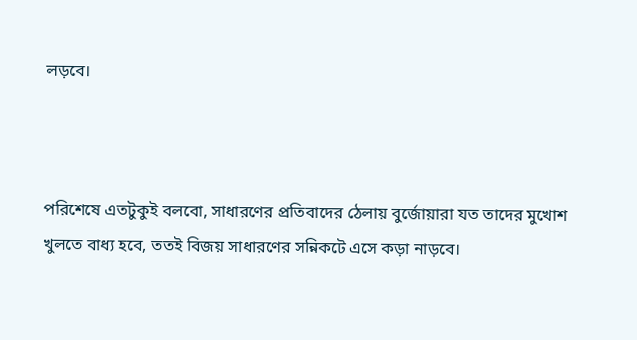লড়বে।



পরিশেষে এতটুকুই বলবো, সাধারণের প্রতিবাদের ঠেলায় বুর্জোয়ারা যত তাদের মুখোশ খুলতে বাধ্য হবে, ততই বিজয় সাধারণের সন্নিকটে এসে কড়া নাড়বে।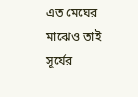এত মেঘের মাঝেও তাই সূর্যের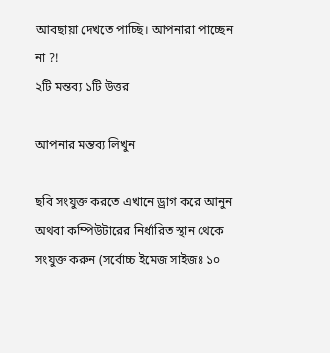আবছায়া দেখতে পাচ্ছি। আপনারা পাচ্ছেন না ?!
২টি মন্তব্য ১টি উত্তর

আপনার মন্তব্য লিখুন

ছবি সংযুক্ত করতে এখানে ড্রাগ করে আনুন অথবা কম্পিউটারের নির্ধারিত স্থান থেকে সংযুক্ত করুন (সর্বোচ্চ ইমেজ সাইজঃ ১০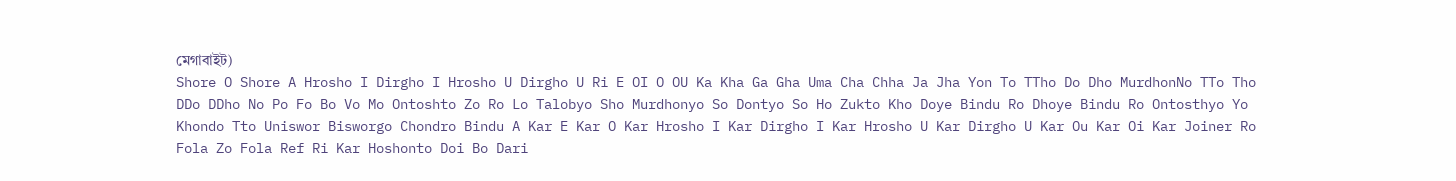মেগাবাইট)
Shore O Shore A Hrosho I Dirgho I Hrosho U Dirgho U Ri E OI O OU Ka Kha Ga Gha Uma Cha Chha Ja Jha Yon To TTho Do Dho MurdhonNo TTo Tho DDo DDho No Po Fo Bo Vo Mo Ontoshto Zo Ro Lo Talobyo Sho Murdhonyo So Dontyo So Ho Zukto Kho Doye Bindu Ro Dhoye Bindu Ro Ontosthyo Yo Khondo Tto Uniswor Bisworgo Chondro Bindu A Kar E Kar O Kar Hrosho I Kar Dirgho I Kar Hrosho U Kar Dirgho U Kar Ou Kar Oi Kar Joiner Ro Fola Zo Fola Ref Ri Kar Hoshonto Doi Bo Dari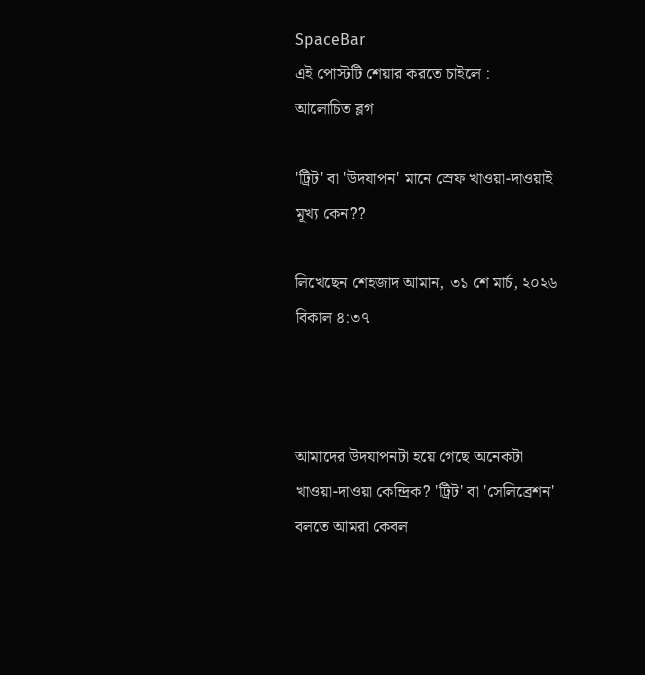SpaceBar
এই পোস্টটি শেয়ার করতে চাইলে :
আলোচিত ব্লগ

'ট্রিট' বা 'উদযাপন' মানে স্রেফ খাওয়া-দাওয়াই মূখ্য কেন??

লিখেছেন শেহজাদ আমান, ৩১ শে মার্চ, ২০২৬ বিকাল ৪:৩৭



আমাদের উদযাপনটা হয়ে গেছে অনেকটা খাওয়া-দাওয়া কেন্দ্রিক? 'ট্রিট' বা 'সেলিব্রেশন' বলতে আমরা কেবল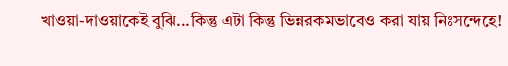খাওয়া-দাওয়াকেই বুঝি...কিন্তু এটা কিন্তু ভিন্নরকমভাবেও করা যায় নিঃসন্দেহে!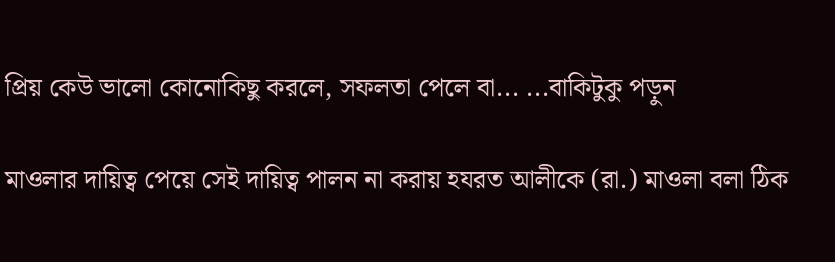প্রিয় কেউ ভালো কোনোকিছু করলে, সফলতা পেলে বা... ...বাকিটুকু পড়ুন

মাওলার দায়িত্ব পেয়ে সেই দায়িত্ব পালন না করায় হযরত আলীকে (রা.) মাওলা বলা ঠিক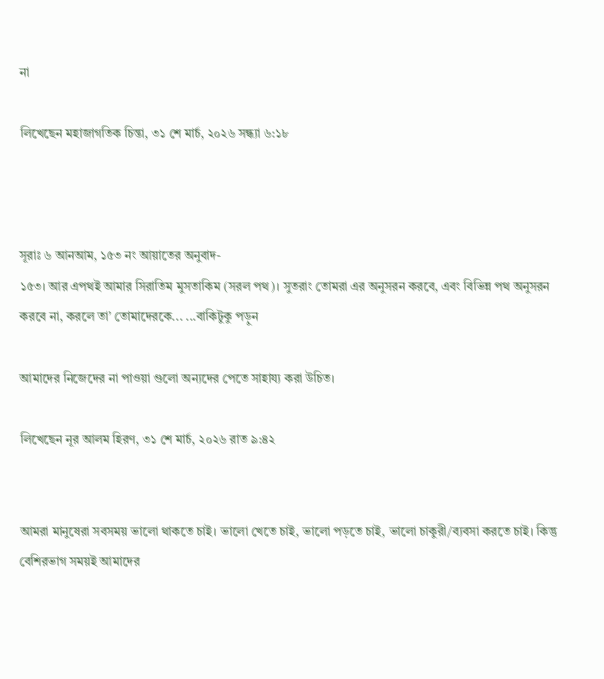না

লিখেছেন মহাজাগতিক চিন্তা, ৩১ শে মার্চ, ২০২৬ সন্ধ্যা ৬:১৮



সূরাঃ ৬ আনআম, ১৫৩ নং আয়াতের অনুবাদ-
১৫৩। আর এপথই আমার সিরাতিম মুসতাকিম (সরল পথ)। সুতরাং তোমরা এর অনুসরন করবে, এবং বিভিন্ন পথ অনুসরন করবে না, করলে তা’ তোমাদেরকে... ...বাকিটুকু পড়ুন

আমাদের নিজেদের না পাওয়া গুলো অন্যদের পেতে সাহায্য করা উচিত।

লিখেছেন নূর আলম হিরণ, ৩১ শে মার্চ, ২০২৬ রাত ৯:৪২


আমরা মানুষেরা সবসময় ভালো থাকতে চাই। ভালো খেতে চাই, ভালো পড়তে চাই, ভালো চাকুরী/ব্যবসা করতে চাই। কিন্তু বেশিরভাগ সময়ই আমাদের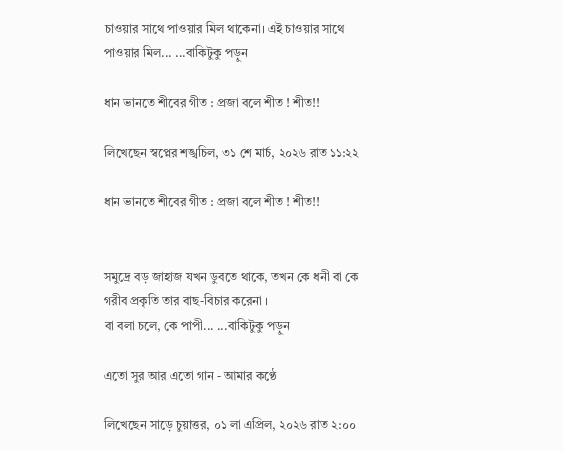চাওয়ার সাথে পাওয়ার মিল থাকেনা। এই চাওয়ার সাথে পাওয়ার মিল... ...বাকিটুকু পড়ুন

ধান ভানতে শীবের গীত : প্রজা বলে শীত ! শীত!!

লিখেছেন স্বপ্নের শঙ্খচিল, ৩১ শে মার্চ, ২০২৬ রাত ১১:২২

ধান ভানতে শীবের গীত : প্রজা বলে শীত ! শীত!!


সমুদ্রে বড় জাহাজ যখন ডুবতে থাকে, তখন কে ধনী বা কে গরীব প্রকৃতি তার বাছ-বিচার করেনা ।
বা বলা চলে, কে পাপী... ...বাকিটুকু পড়ুন

এতো সুর আর এতো গান - আমার কণ্ঠে

লিখেছেন সাড়ে চুয়াত্তর, ০১ লা এপ্রিল, ২০২৬ রাত ২:০০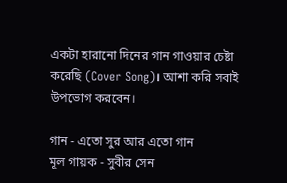একটা হারানো দিনের গান গাওয়ার চেষ্টা করেছি (Cover Song)। আশা করি সবাই উপভোগ করবেন।

গান - এতো সুর আর এতো গান
মূল গায়ক - সুবীর সেন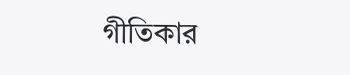গীতিকার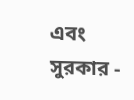এবং সুরকার -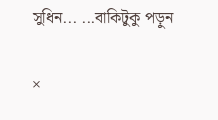সুধিন... ...বাকিটুকু পড়ুন

×